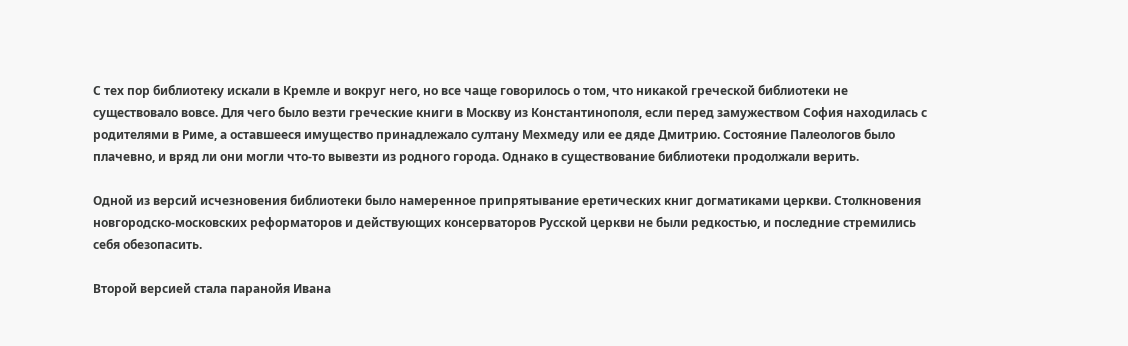С тех пор библиотеку искали в Кремле и вокруг него, но все чаще говорилось о том, что никакой греческой библиотеки не существовало вовсе. Для чего было везти греческие книги в Москву из Константинополя, если перед замужеством София находилась с родителями в Риме, а оставшееся имущество принадлежало султану Мехмеду или ее дяде Дмитрию. Состояние Палеологов было плачевно, и вряд ли они могли что-то вывезти из родного города. Однако в существование библиотеки продолжали верить.

Одной из версий исчезновения библиотеки было намеренное припрятывание еретических книг догматиками церкви. Столкновения новгородско-московских реформаторов и действующих консерваторов Русской церкви не были редкостью, и последние стремились себя обезопасить.

Второй версией стала паранойя Ивана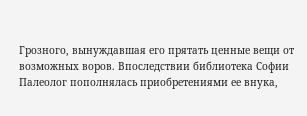Грозного, вынуждавшая его прятать ценные вещи от возможных воров. Впоследствии библиотека Софии Палеолог пополнялась приобретениями ее внука,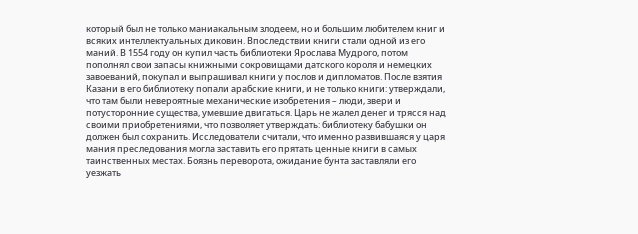который был не только маниакальным злодеем, но и большим любителем книг и всяких интеллектуальных диковин. Впоследствии книги стали одной из его маний. В 1554 году он купил часть библиотеки Ярослава Мудрого, потом пополнял свои запасы книжными сокровищами датского короля и немецких завоеваний, покупал и выпрашивал книги у послов и дипломатов. После взятия Казани в его библиотеку попали арабские книги, и не только книги: утверждали, что там были невероятные механические изобретения – люди, звери и потусторонние существа, умевшие двигаться. Царь не жалел денег и трясся над своими приобретениями, что позволяет утверждать: библиотеку бабушки он должен был сохранить. Исследователи считали, что именно развившаяся у царя мания преследования могла заставить его прятать ценные книги в самых таинственных местах. Боязнь переворота, ожидание бунта заставляли его уезжать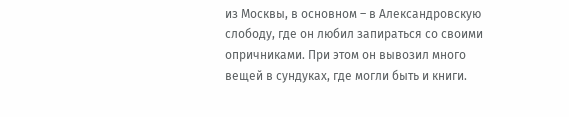из Москвы, в основном – в Александровскую слободу, где он любил запираться со своими опричниками. При этом он вывозил много вещей в сундуках, где могли быть и книги.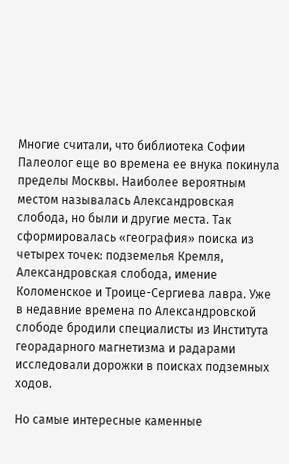Многие считали, что библиотека Софии Палеолог еще во времена ее внука покинула пределы Москвы. Наиболее вероятным местом называлась Александровская слобода, но были и другие места. Так сформировалась «география» поиска из четырех точек: подземелья Кремля, Александровская слобода, имение Коломенское и Троице-Сергиева лавра. Уже в недавние времена по Александровской слободе бродили специалисты из Института георадарного магнетизма и радарами исследовали дорожки в поисках подземных ходов.

Но самые интересные каменные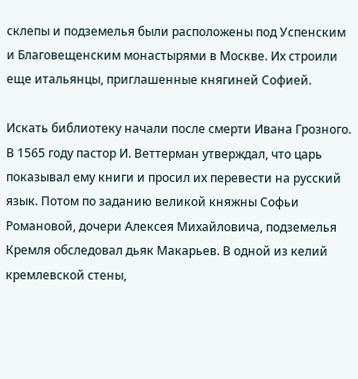склепы и подземелья были расположены под Успенским и Благовещенским монастырями в Москве. Их строили еще итальянцы, приглашенные княгиней Софией.

Искать библиотеку начали после смерти Ивана Грозного. В 1565 году пастор И. Веттерман утверждал, что царь показывал ему книги и просил их перевести на русский язык. Потом по заданию великой княжны Софьи Романовой, дочери Алексея Михайловича, подземелья Кремля обследовал дьяк Макарьев. В одной из келий кремлевской стены,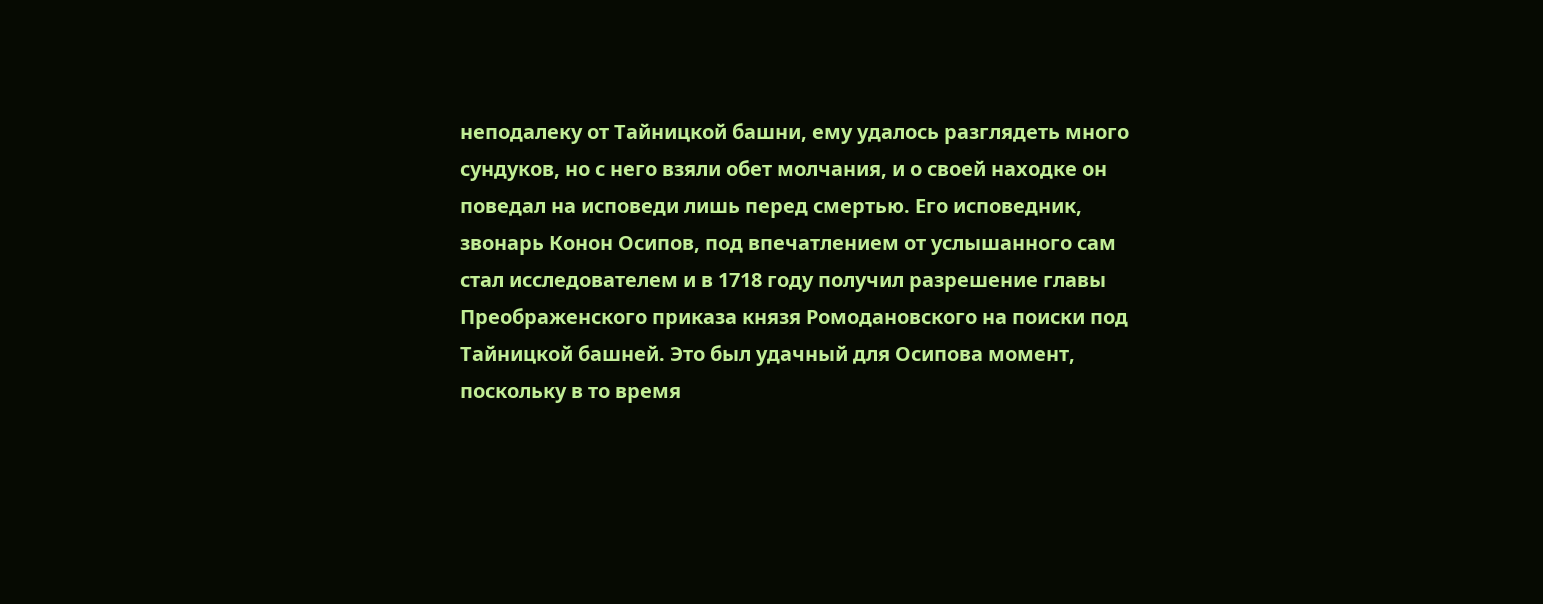неподалеку от Тайницкой башни, ему удалось разглядеть много сундуков, но с него взяли обет молчания, и о своей находке он поведал на исповеди лишь перед смертью. Его исповедник, звонарь Конон Осипов, под впечатлением от услышанного сам стал исследователем и в 1718 году получил разрешение главы Преображенского приказа князя Ромодановского на поиски под Тайницкой башней. Это был удачный для Осипова момент, поскольку в то время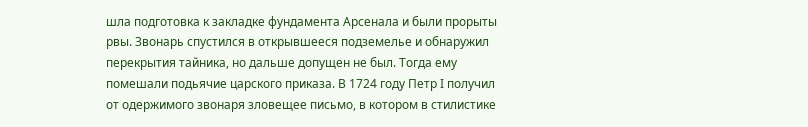шла подготовка к закладке фундамента Арсенала и были прорыты рвы. Звонарь спустился в открывшееся подземелье и обнаружил перекрытия тайника, но дальше допущен не был. Тогда ему помешали подьячие царского приказа. В 1724 году Петр I получил от одержимого звонаря зловещее письмо, в котором в стилистике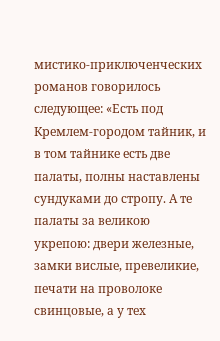мистико-приключенческих романов говорилось следующее: «Есть под Кремлем-городом тайник, и в том тайнике есть две палаты, полны наставлены сундуками до стропу. А те палаты за великою укрепою: двери железные, замки вислые, превеликие, печати на проволоке свинцовые, а у тех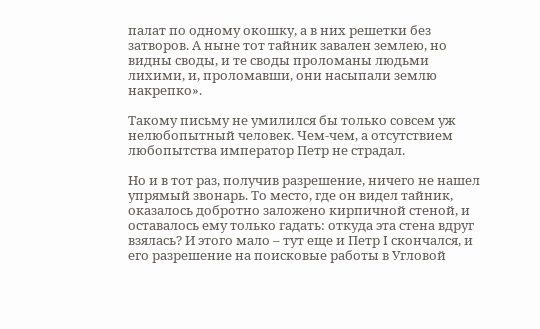палат по одному окошку, а в них решетки без затворов. А ныне тот тайник завален землею, но видны своды, и те своды проломаны людьми лихими, и, проломавши, они насыпали землю накрепко».

Такому письму не умилился бы только совсем уж нелюбопытный человек. Чем-чем, а отсутствием любопытства император Петр не страдал.

Но и в тот раз, получив разрешение, ничего не нашел упрямый звонарь. То место, где он видел тайник, оказалось добротно заложено кирпичной стеной, и оставалось ему только гадать: откуда эта стена вдруг взялась? И этого мало – тут еще и Петр I скончался, и его разрешение на поисковые работы в Угловой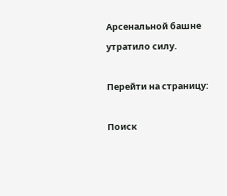Арсенальной башне утратило силу.

Перейти на страницу:

Поиск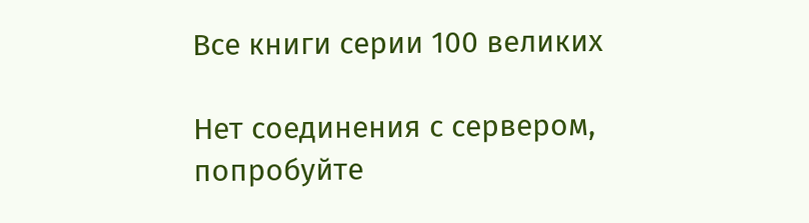Все книги серии 100 великих

Нет соединения с сервером, попробуйте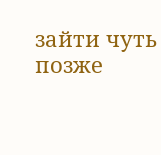зайти чуть позже